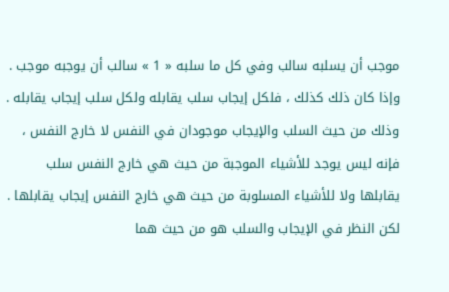موجب أن يسلبه سالب وفي كل ما سلبه « 1 » سالب أن يوجبه موجب . وإذا كان ذلك كذلك ، فلكل إيجاب سلب يقابله ولكل سلب إيجاب يقابله . وذلك من حيث السلب والإيجاب موجودان في النفس لا خارج النفس ، فإنه ليس يوجد للأشياء الموجبة من حيث هي خارج النفس سلب يقابلها ولا للأشياء المسلوبة من حيث هي خارج النفس إيجاب يقابلها . لكن النظر في الإيجاب والسلب هو من حيث هما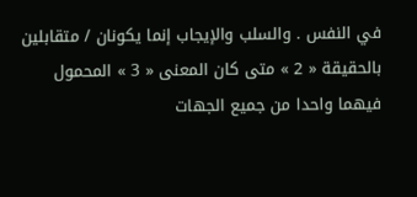في النفس . والسلب والإيجاب إنما يكونان / متقابلين بالحقيقة « 2 » متى كان المعنى « 3 » المحمول فيهما واحدا من جميع الجهات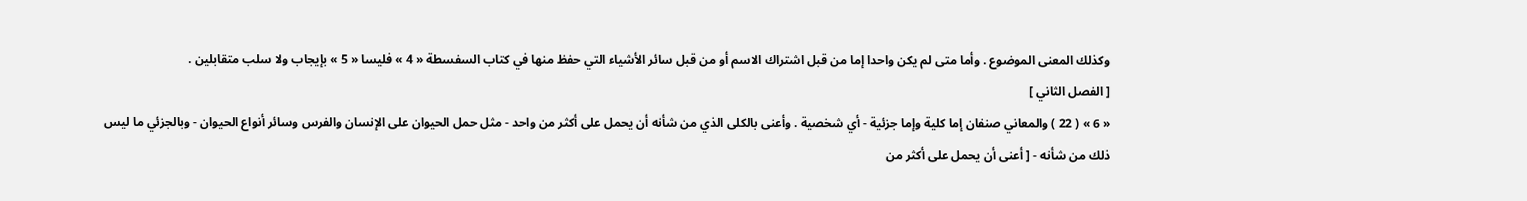وكذلك المعنى الموضوع . وأما متى لم يكن واحدا إما من قبل اشتراك الاسم أو من قبل سائر الأشياء التي حفظ منها في كتاب السفسطة « 4 » فليسا « 5 » بإيجاب ولا سلب متقابلين .
[ الفصل الثاني ]
« 6 » ( 22 ) والمعاني صنفان إما كلية وإما جزئية - أي شخصية . وأعنى بالكلى الذي من شأنه أن يحمل على أكثر من واحد - مثل حمل الحيوان على الإنسان والفرس وسائر أنواع الحيوان - وبالجزئي ما ليس ذلك من شأنه - [ أعنى أن يحمل على أكثر من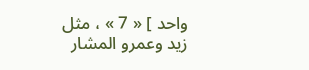واحد ] « 7 » ، مثل زيد وعمرو المشار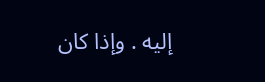إليه . وإذا كان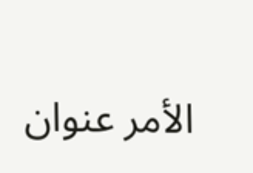الأمر عنوان